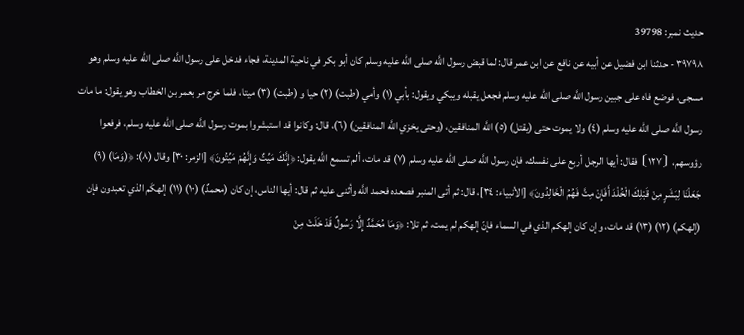حدیث نمبر: 39798
٣٩٧٩٨ - حدثنا ابن فضيل عن أبيه عن نافع عن ابن عمر قال: لما قبض رسول اللَّه صلى الله عليه وسلم كان أبو بكر في ناحية المدينة، فجاء فدخل على رسول اللَّه صلى الله عليه وسلم وهو مسجى، فوضع فاه على جبين رسول اللَّه صلى الله عليه وسلم فجعل يقبله ويبكي ويقول: بأبي (١) وأمي (طبت) (٢) حيا و (طبت) (٣) ميتا، فلما خرج مر بعمر بن الخطاب وهو يقول: ما مات رسول اللَّه صلى الله عليه وسلم (٤) ولا يموت حتى (يقتل) (٥) اللَّه المنافقين، (وحتى يخزي اللَّه المنافقين) (٦)، قال: وكانوا قد استبشروا بموت رسول اللَّه صلى الله عليه وسلم، فرفعوا رؤوسهم، ⦗١٢٧⦘ فقال: أيها الرجل أربع على نفسك، فإن رسول اللَّه صلى الله عليه وسلم (٧) قد مات، ألم تسمع اللَّه يقول: ﴿إِنَّكَ مَيِّتٌ وَإِنَّهُمْ مَيِّتُونَ﴾ [الزمر: ٣٠] وقال (٨): ﴿(وَمَا) (٩) جَعَلْنَا لِبَشَرٍ مِنْ قَبْلِكَ الْخُلْدَ أَفَإِنْ مِتَّ فَهُمُ الْخَالِدُونَ﴾ [الأنبياء: ٣٤]، قال: ثم أتى المنبر فصعده فحمد اللَّه وأثنى عليه ثم قال: أيها الناس، إن كان (محمدٌ) (١٠) (١١) إلهكَم الذي تعبدون فإن (إلهكم) (١٢) (١٣) قد مات، وإن كان إلهكم الذي في السماء فإنّ إلهكم لم يمت، ثم تلا: ﴿وَمَا مُحَمَّدٌ إِلَّا رَسُولٌ قَدْ خَلَتْ مِنْ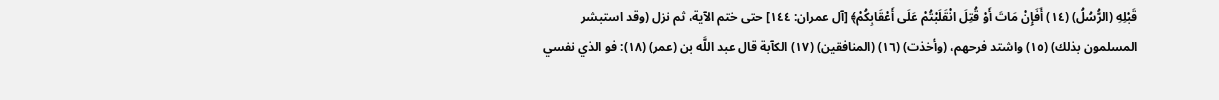قَبْلِهِ (الرُّسُلُ) (١٤) أَفَإِنْ مَاتَ أَوْ قُتِلَ انْقَلَبْتُمْ عَلَى أَعْقَابِكُمْ﴾ [آل عمران: ١٤٤] حتى ختم الآية، ثم نزل (وقد استبشر المسلمون بذلك) (١٥) واشتد فرحهم، (وأخذت) (١٦) (المنافقين) (١٧) الكآبة قال عبد اللَّه بن (عمر) (١٨): فو الذي نفسي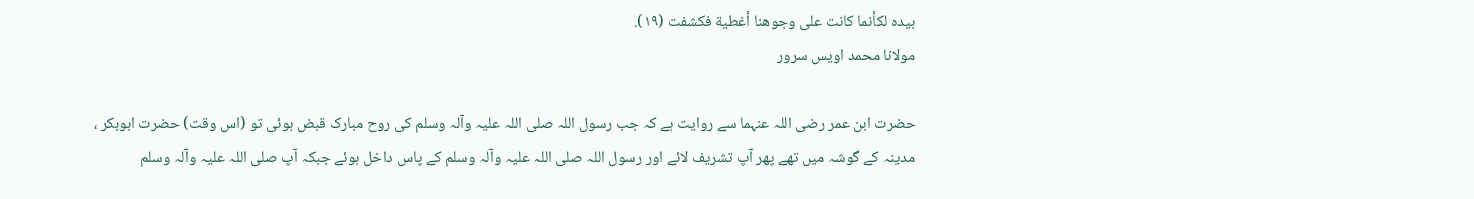بيده لكأنما كانت على وجوهنا أغطية فكشفت (١٩).
مولانا محمد اویس سرور

حضرت ابن عمر رضی اللہ عنہما سے روایت ہے کہ جب رسول اللہ صلی اللہ علیہ وآلہ وسلم کی روح مبارک قبض ہوئی تو (اس وقت) حضرت ابوبکر ، مدینہ کے گوشہ میں تھے پھر آپ تشریف لائے اور رسول اللہ صلی اللہ علیہ وآلہ وسلم کے پاس داخل ہوئے جبکہ آپ صلی اللہ علیہ وآلہ وسلم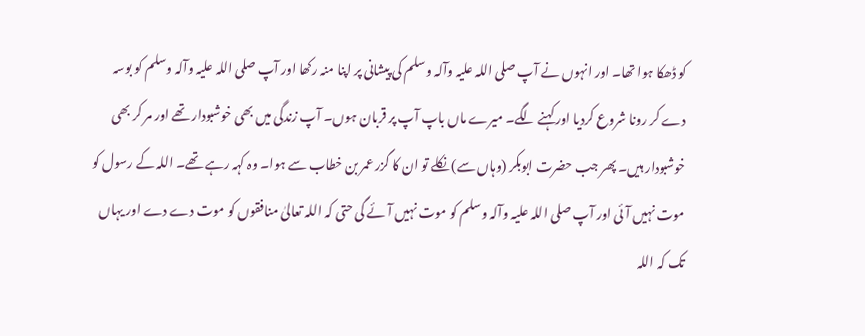کو ڈھکا ہوا تھا۔ اور انہوں نے آپ صلی اللہ علیہ وآلہ وسلم کی پیشانی پر اپنا منہ رکھا اور آپ صلی اللہ علیہ وآلہ وسلم کو بوسہ دے کر رونا شروع کردیا اور کہنے لگے۔ میرے ماں باپ آپ پر قربان ہوں۔ آپ زندگی میں بھی خوشبودار تھے اور مر کر بھی خوشبودار ہیں۔ پھر جب حضرت ابوبکر (وہاں سے) نکلے تو ان کا گزر عمر بن خطاب سے ہوا۔ وہ کہہ رہے تھے۔ اللہ کے رسول کو موت نہیں آئی اور آپ صلی اللہ علیہ وآلہ وسلم کو موت نہیں آئے گی حتی کہ اللہ تعالیٰ منافقوں کو موت دے دے اور یہاں تک کہ اللہ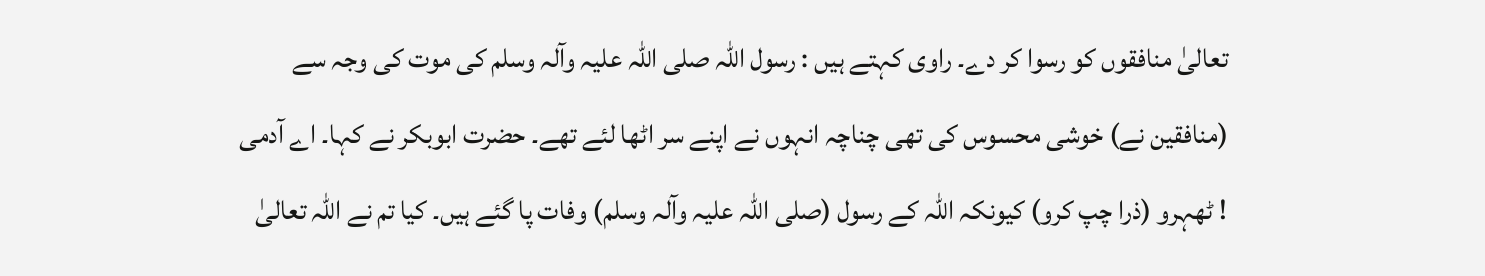تعالیٰ منافقوں کو رسوا کر دے۔ راوی کہتے ہیں : رسول اللہ صلی اللہ علیہ وآلہ وسلم کی موت کی وجہ سے (منافقین نے) خوشی محسوس کی تھی چناچہ انہوں نے اپنے سر اٹھا لئے تھے۔ حضرت ابوبکر نے کہا۔ اے آدمی ! ٹھہرو (ذرا چپ کرو) کیونکہ اللہ کے رسول (صلی اللہ علیہ وآلہ وسلم) وفات پا گئے ہیں۔ کیا تم نے اللہ تعالیٰ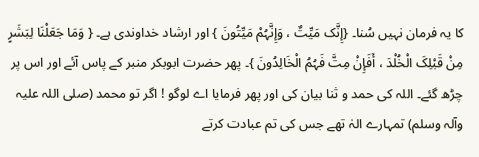کا یہ فرمان نہیں سُنا۔ {إِنَّک مَیِّتٌ ، وَإِنَّہُمْ مَیِّتُونَ } اور ارشاد خداوندی ہے۔ { وَمَا جَعَلْنَا لِبَشَرٍ مِنْ قَبْلِکَ الْخُلْدَ ، أَفَإِنْ مِتَّ فَہُمُ الْخَالِدُونَ }۔ پھر حضرت ابوبکر منبر کے پاس آئے اور اس پر چڑھ گئے۔ اللہ کی حمد و ثنا بیان کی اور پھر فرمایا اے لوگو ! اگر تو محمد (صلی اللہ علیہ وآلہ وسلم) تمہارے الہٰ تھے جس کی تم عبادت کرتے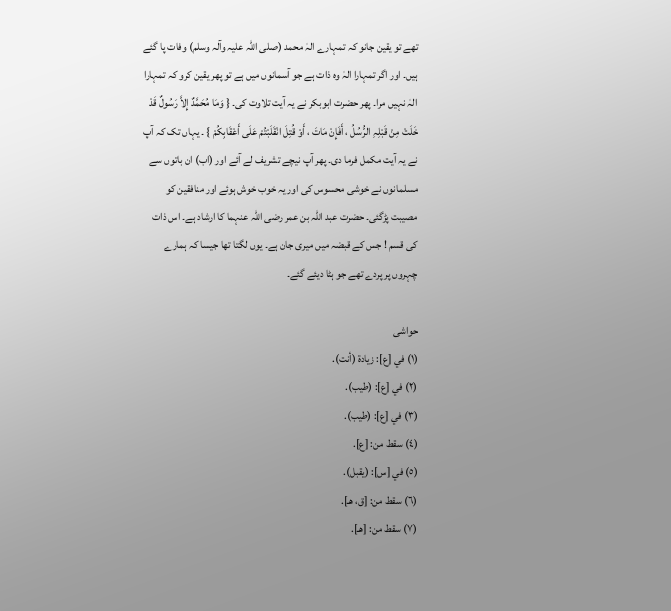تھے تو یقین جانو کہ تمہارے الہٰ محمد (صلی اللہ علیہ وآلہ وسلم) وفات پا گئے ہیں۔ اور اگر تمہارا الہٰ وہ ذات ہے جو آسمانوں میں ہے تو پھر یقین کرو کہ تمہارا الہٰ نہیں مرا۔ پھر حضرت ابوبکر نے یہ آیت تلاوت کی۔ { وَمَا مُحَمَّدٌ إِلاَّ رَسُولٌ قَدْ خَلَتْ مِنْ قَبْلِہِ الرُّسُلُ ، أَفَإِنْ مَاتَ ، أَوْ قُتِلَ انْقَلَبْتُمْ عَلَی أَعْقَابِکُمْ } ۔ یہاں تک کہ آپ نے یہ آیت مکمل فرما دی۔ پھر آپ نیچے تشریف لے آئے اور (اب) ان باتوں سے مسلمانوں نے خوشی محسوس کی اور یہ خوب خوش ہوئے اور منافقین کو مصیبت پڑگئی۔ حضرت عبد اللہ بن عمر رضی اللہ عنہما کا ارشاد ہے۔ اس ذات کی قسم ! جس کے قبضہ میں میری جان ہے۔ یوں لگتا تھا جیسا کہ ہمارے چہروں پر پردے تھے جو ہٹا دیئے گئے۔

حواشی
(١) في [ع]: زيادة (أنت).
(٢) في [ع]: (طيب).
(٣) في [ع]: (طيب).
(٤) سقط من: [ع].
(٥) في [س]: (يقبل).
(٦) سقط من: [ق، هـ].
(٧) سقط من: [هـ].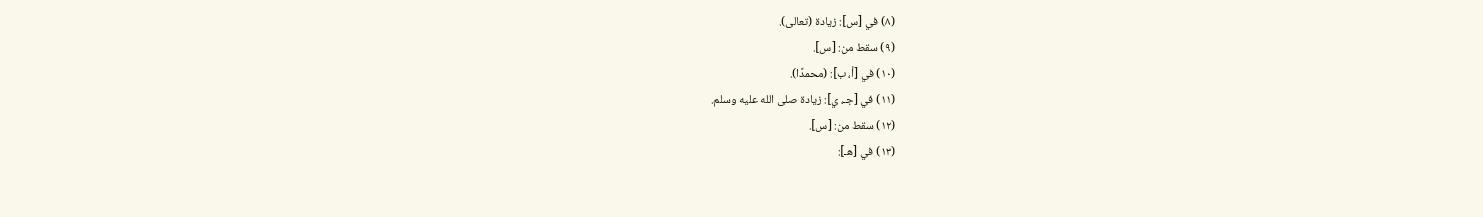(٨) في [س]: زيادة (تعالى).
(٩) سقط من: [س].
(١٠) في [أ، ب]: (محمدًا).
(١١) في [جـ، ي]: زيادة صلى الله عليه وسلم.
(١٢) سقط من: [س].
(١٣) في [هـ]: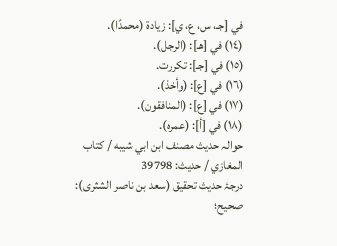في [جـ، س، ع، ي]: زيادة (محمدًا).
(١٤) في [هـ]: (الرجل).
(١٥) في [جـ]: تكررت.
(١٦) في [ع]: (وأخذ).
(١٧) في [ع]: (المنافقون).
(١٨) في [أ]: (عمره).
حوالہ حدیث مصنف ابن ابي شيبه / كتاب المغازي / حدیث: 39798
درجۂ حدیث تحقیق (سعد بن ناصر الشثری): صحيح؛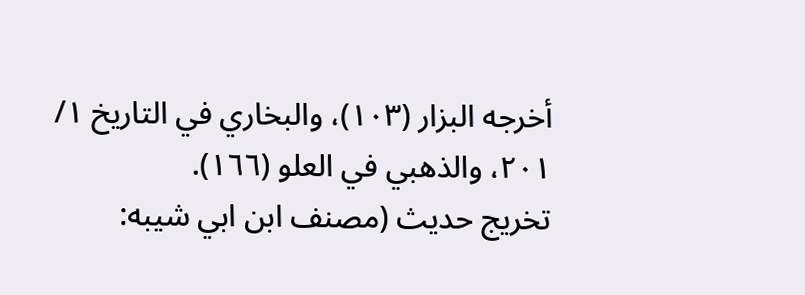أخرجه البزار (١٠٣)، والبخاري في التاريخ ١/ ٢٠١، والذهبي في العلو (١٦٦).
تخریج حدیث (مصنف ابن ابي شيبه: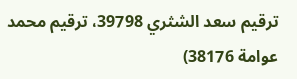ترقيم سعد الشثري 39798، ترقيم محمد عوامة 38176)